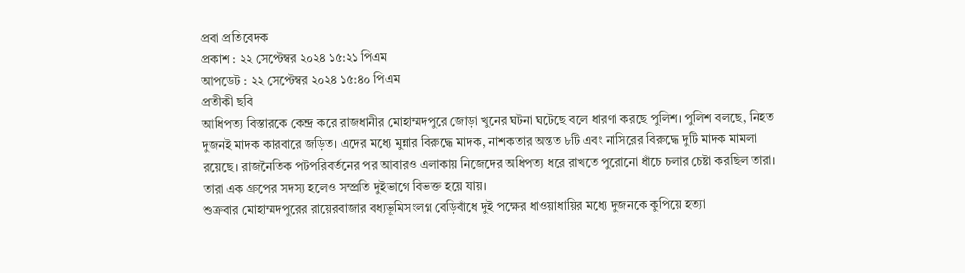প্রবা প্রতিবেদক
প্রকাশ : ২২ সেপ্টেম্বর ২০২৪ ১৫:২১ পিএম
আপডেট : ২২ সেপ্টেম্বর ২০২৪ ১৫:৪০ পিএম
প্রতীকী ছবি
আধিপত্য বিস্তারকে কেন্দ্র করে রাজধানীর মোহাম্মদপুরে জোড়া খুনের ঘটনা ঘটেছে বলে ধারণা করছে পুলিশ। পুলিশ বলছে, নিহত দুজনই মাদক কারবারে জড়িত। এদের মধ্যে মুন্নার বিরুদ্ধে মাদক, নাশকতার অন্তত ৮টি এবং নাসিরের বিরুদ্ধে দুটি মাদক মামলা রয়েছে। রাজনৈতিক পটপরিবর্তনের পর আবারও এলাকায় নিজেদের অধিপত্য ধরে রাখতে পুরোনো ধাঁচে চলার চেষ্টা করছিল তারা। তারা এক গ্রুপের সদস্য হলেও সম্প্রতি দুইভাগে বিভক্ত হয়ে যায়।
শুক্রবার মোহাম্মদপুরের রায়েরবাজার বধ্যভূমিসংলগ্ন বেড়িবাঁধে দুই পক্ষের ধাওয়াধায়ির মধ্যে দুজনকে কুপিয়ে হত্যা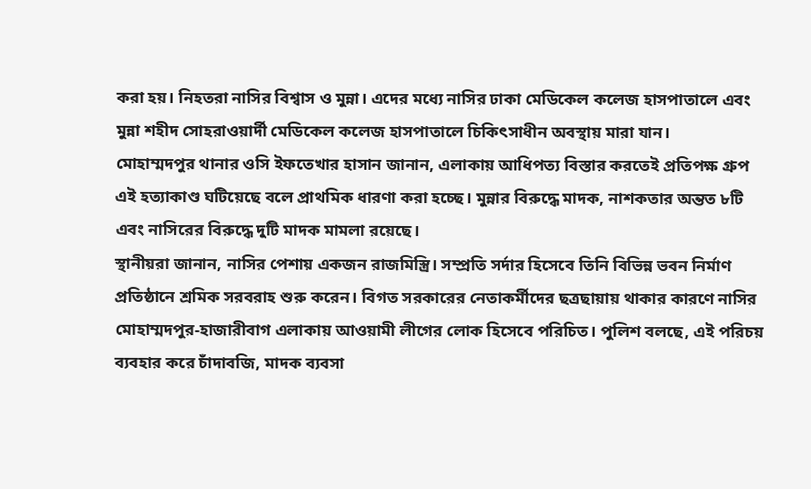করা হয়। নিহতরা নাসির বিশ্বাস ও মুন্না। এদের মধ্যে নাসির ঢাকা মেডিকেল কলেজ হাসপাতালে এবং মুন্না শহীদ সোহরাওয়ার্দী মেডিকেল কলেজ হাসপাতালে চিকিৎসাধীন অবস্থায় মারা যান।
মোহাম্মদপুর থানার ওসি ইফতেখার হাসান জানান, এলাকায় আধিপত্য বিস্তার করতেই প্রতিপক্ষ গ্রুপ এই হত্যাকাণ্ড ঘটিয়েছে বলে প্রাথমিক ধারণা করা হচ্ছে। মুন্নার বিরুদ্ধে মাদক, নাশকতার অন্তত ৮টি এবং নাসিরের বিরুদ্ধে দুটি মাদক মামলা রয়েছে।
স্থানীয়রা জানান, নাসির পেশায় একজন রাজমিস্ত্রি। সম্প্রতি সর্দার হিসেবে তিনি বিভিন্ন ভবন নির্মাণ প্রতিষ্ঠানে শ্রমিক সরবরাহ শুরু করেন। বিগত সরকারের নেতাকর্মীদের ছত্রছায়ায় থাকার কারণে নাসির মোহাম্মদপুর-হাজারীবাগ এলাকায় আওয়ামী লীগের লোক হিসেবে পরিচিত। পুলিশ বলছে, এই পরিচয় ব্যবহার করে চাঁদাবজি, মাদক ব্যবসা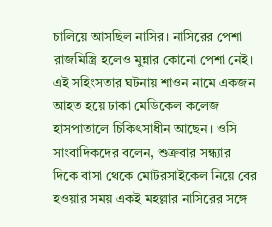চালিয়ে আসছিল নাসির। নাসিরের পেশা রাজমিস্ত্রি হলেও মুন্নার কোনো পেশা নেই।
এই সহিংসতার ঘটনায় শাওন নামে একজন আহত হয়ে ঢাকা মেডিকেল কলেজ হাসপাতালে চিকিৎসাধীন আছেন। ওসি সাংবাদিকদের বলেন, শুক্রবার সন্ধ্যার দিকে বাসা থেকে মোটরসাইকেল নিয়ে বের হওয়ার সময় একই মহল্লার নাসিরের সঙ্গে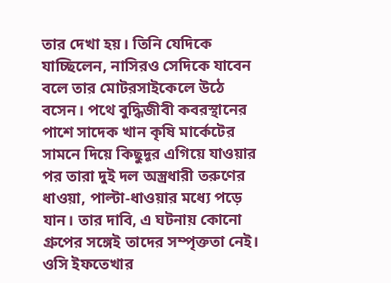তার দেখা হয়। তিনি যেদিকে যাচ্ছিলেন, নাসিরও সেদিকে যাবেন বলে তার মোটরসাইকেলে উঠে বসেন। পথে বুদ্ধিজীবী কবরস্থানের পাশে সাদেক খান কৃষি মার্কেটের সামনে দিয়ে কিছুদূর এগিয়ে যাওয়ার পর তারা দুই দল অস্ত্রধারী তরুণের ধাওয়া, পাল্টা-ধাওয়ার মধ্যে পড়ে যান। তার দাবি, এ ঘটনায় কোনো গ্রুপের সঙ্গেই তাদের সম্পৃক্ততা নেই।
ওসি ইফতেখার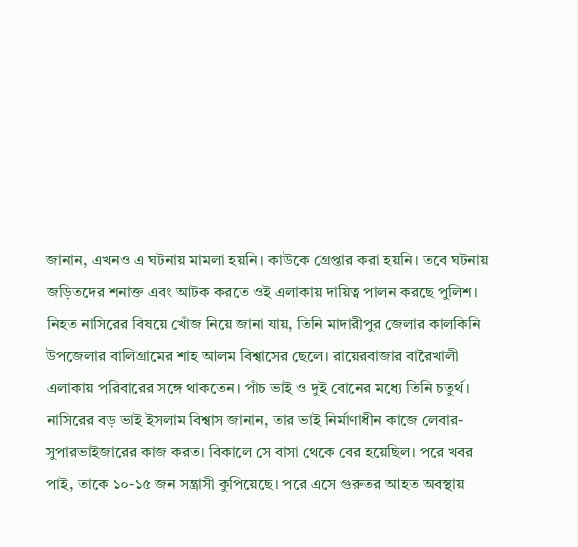জানান, এখনও এ ঘটনায় মামলা হয়নি। কাউকে গ্রেপ্তার করা হয়নি। তবে ঘটনায় জড়িতদের শনাক্ত এবং আটক করতে ওই এলাকায় দায়িত্ব পালন করছে পুলিশ।
নিহত নাসিরের বিষয়ে খোঁজ নিয়ে জানা যায়, তিনি মাদারীপুর জেলার কালকিনি উপজেলার বালিগ্রামের শাহ আলম বিশ্বাসের ছেলে। রায়েরবাজার বারৈখালী এলাকায় পরিবারের সঙ্গে থাকতেন। পাঁচ ভাই ও দুই বোনের মধ্যে তিনি চতুর্থ।
নাসিরের বড় ভাই ইসলাম বিশ্বাস জানান, তার ভাই নির্মাণাধীন কাজে লেবার-সুপারভাইজারের কাজ করত। বিকালে সে বাসা থেকে বের হয়েছিল। পরে খবর পাই, তাকে ১০-১৫ জন সন্ত্রাসী কুপিয়েছে। পরে এসে গুরুতর আহত অবস্থায়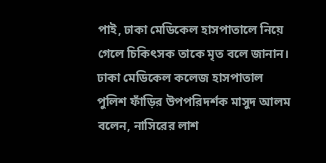পাই, ঢাকা মেডিকেল হাসপাতালে নিয়ে গেলে চিকিৎসক তাকে মৃত বলে জানান।
ঢাকা মেডিকেল কলেজ হাসপাতাল পুলিশ ফাঁড়ির উপপরিদর্শক মাসুদ আলম বলেন, নাসিরের লাশ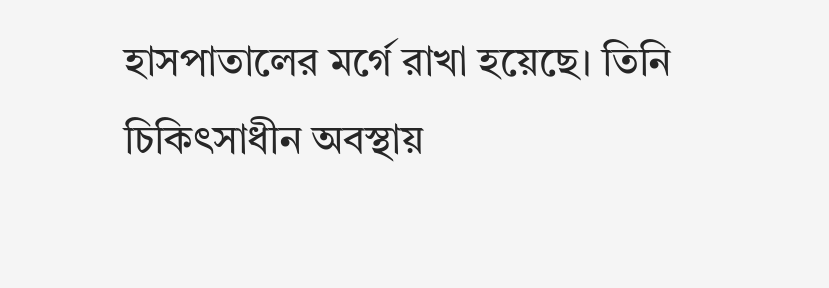হাসপাতালের মর্গে রাখা হয়েছে। তিনি চিকিৎসাধীন অবস্থায়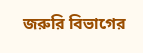জরুরি বিভাগের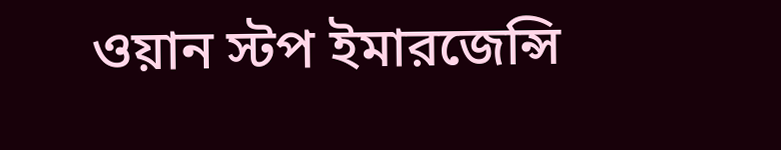ওয়ান স্টপ ইমারজেন্সি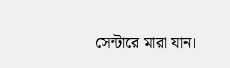সেন্টারে মারা যান।